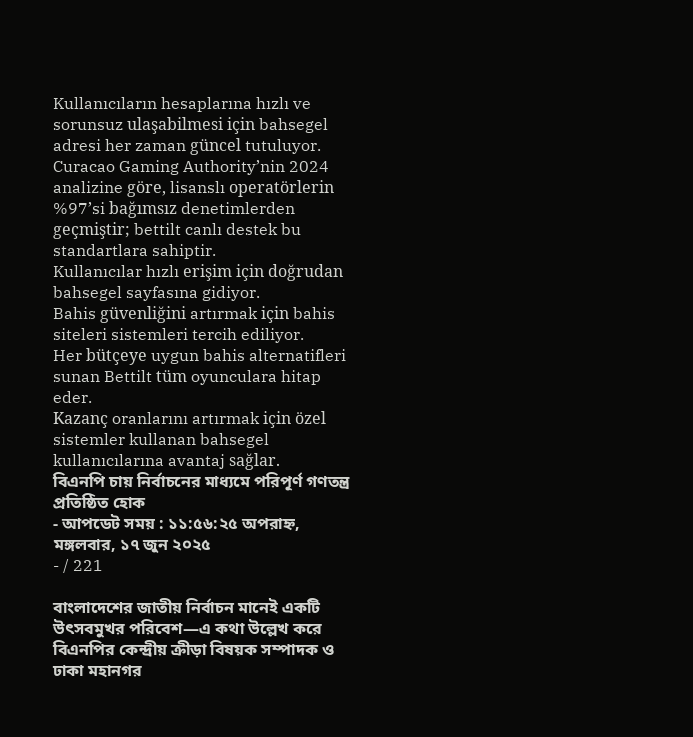Kullanıcıların hesaplarına hızlı ve sorunsuz ulaşabilmesi için bahsegel adresi her zaman güncel tutuluyor.
Curacao Gaming Authority’nin 2024 analizine göre, lisanslı operatörlerin %97’si bağımsız denetimlerden geçmiştir; bettilt canlı destek bu standartlara sahiptir.
Kullanıcılar hızlı erişim için doğrudan bahsegel sayfasına gidiyor.
Bahis güvenliğini artırmak için bahis siteleri sistemleri tercih ediliyor.
Her bütçeye uygun bahis alternatifleri sunan Bettilt tüm oyunculara hitap eder.
Kazanç oranlarını artırmak için özel sistemler kullanan bahsegel kullanıcılarına avantaj sağlar.
বিএনপি চায় নির্বাচনের মাধ্যমে পরিপূর্ণ গণতন্ত্র প্রতিষ্ঠিত হোক
- আপডেট সময় : ১১:৫৬:২৫ অপরাহ্ন, মঙ্গলবার, ১৭ জুন ২০২৫
- / 221

বাংলাদেশের জাতীয় নির্বাচন মানেই একটি উৎসবমুখর পরিবেশ—এ কথা উল্লেখ করে বিএনপির কেন্দ্রীয় ক্রীড়া বিষয়ক সম্পাদক ও ঢাকা মহানগর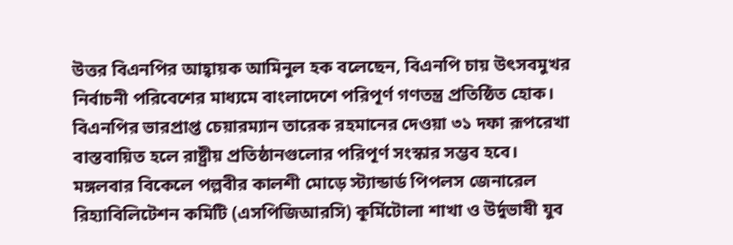উত্তর বিএনপির আহ্বায়ক আমিনুল হক বলেছেন, বিএনপি চায় উৎসবমুখর নির্বাচনী পরিবেশের মাধ্যমে বাংলাদেশে পরিপূর্ণ গণতন্ত্র প্রতিষ্ঠিত হোক। বিএনপির ভারপ্রাপ্ত চেয়ারম্যান তারেক রহমানের দেওয়া ৩১ দফা রূপরেখা বাস্তবায়িত হলে রাষ্ট্রীয় প্রতিষ্ঠানগুলোর পরিপূর্ণ সংস্কার সম্ভব হবে।
মঙ্গলবার বিকেলে পল্লবীর কালশী মোড়ে স্ট্যান্ডার্ড পিপলস জেনারেল রিহ্যাবিলিটেশন কমিটি (এসপিজিআরসি) কূর্মিটোলা শাখা ও উর্দুভাষী যুব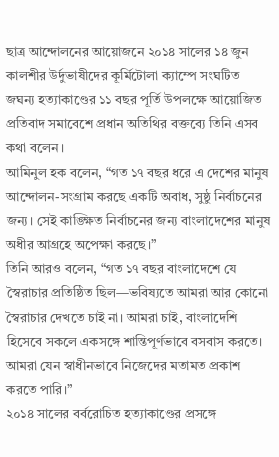ছাত্র আন্দোলনের আয়োজনে ২০১৪ সালের ১৪ জুন কালশীর উর্দুভাষীদের কূর্মিটোলা ক্যাম্পে সংঘটিত জঘন্য হত্যাকাণ্ডের ১১ বছর পূর্তি উপলক্ষে আয়োজিত প্রতিবাদ সমাবেশে প্রধান অতিথির বক্তব্যে তিনি এসব কথা বলেন।
আমিনুল হক বলেন, “গত ১৭ বছর ধরে এ দেশের মানুষ আন্দোলন-সংগ্রাম করছে একটি অবাধ, সুষ্ঠু নির্বাচনের জন্য। সেই কাঙ্ক্ষিত নির্বাচনের জন্য বাংলাদেশের মানুষ অধীর আগ্রহে অপেক্ষা করছে।”
তিনি আরও বলেন, “গত ১৭ বছর বাংলাদেশে যে স্বৈরাচার প্রতিষ্ঠিত ছিল—ভবিষ্যতে আমরা আর কোনো স্বৈরাচার দেখতে চাই না। আমরা চাই, বাংলাদেশি হিসেবে সকলে একসঙ্গে শান্তিপূর্ণভাবে বসবাস করতে। আমরা যেন স্বাধীনভাবে নিজেদের মতামত প্রকাশ করতে পারি।”
২০১৪ সালের বর্বরোচিত হত্যাকাণ্ডের প্রসঙ্গে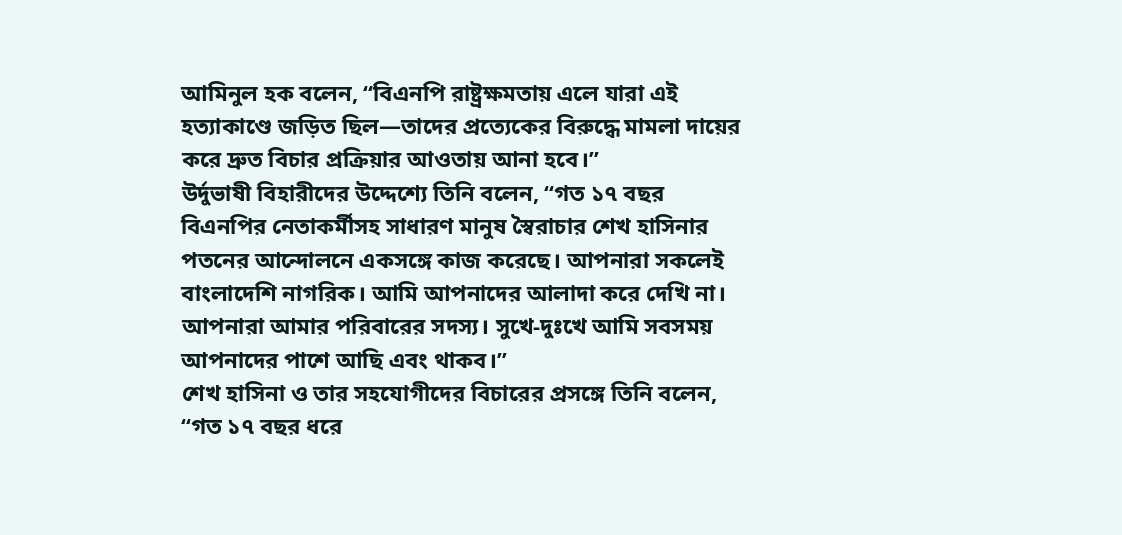আমিনুল হক বলেন, “বিএনপি রাষ্ট্রক্ষমতায় এলে যারা এই হত্যাকাণ্ডে জড়িত ছিল—তাদের প্রত্যেকের বিরুদ্ধে মামলা দায়ের করে দ্রুত বিচার প্রক্রিয়ার আওতায় আনা হবে।”
উর্দুভাষী বিহারীদের উদ্দেশ্যে তিনি বলেন, “গত ১৭ বছর বিএনপির নেতাকর্মীসহ সাধারণ মানুষ স্বৈরাচার শেখ হাসিনার পতনের আন্দোলনে একসঙ্গে কাজ করেছে। আপনারা সকলেই বাংলাদেশি নাগরিক। আমি আপনাদের আলাদা করে দেখি না। আপনারা আমার পরিবারের সদস্য। সুখে-দুঃখে আমি সবসময় আপনাদের পাশে আছি এবং থাকব।”
শেখ হাসিনা ও তার সহযোগীদের বিচারের প্রসঙ্গে তিনি বলেন, “গত ১৭ বছর ধরে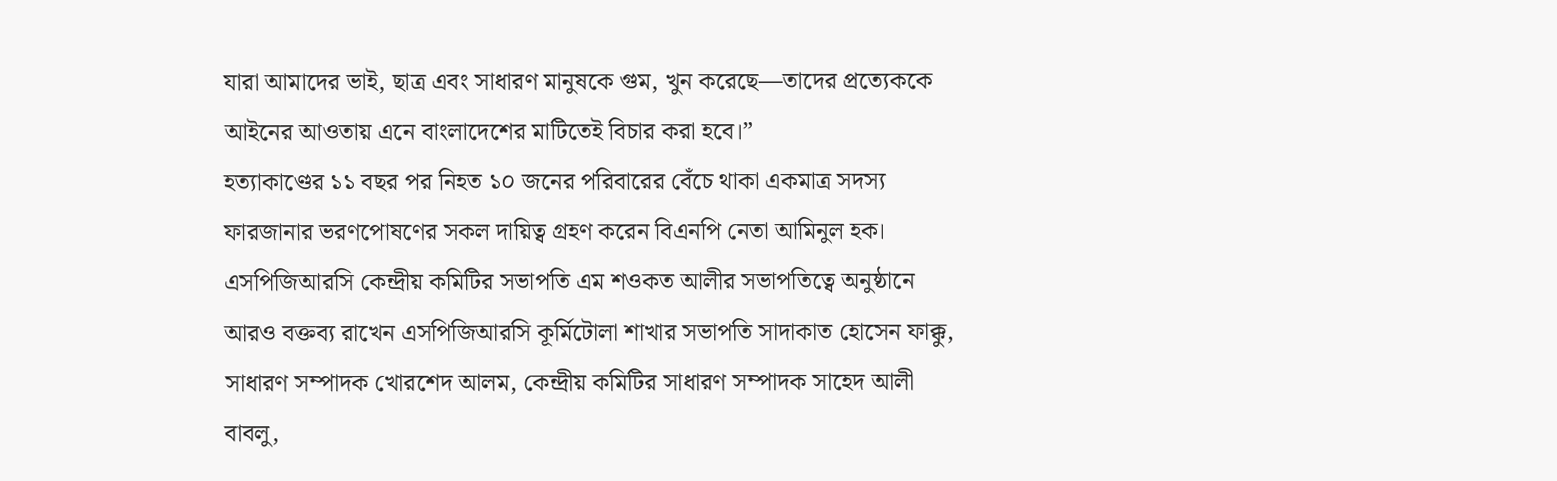যারা আমাদের ভাই, ছাত্র এবং সাধারণ মানুষকে গুম, খুন করেছে—তাদের প্রত্যেককে আইনের আওতায় এনে বাংলাদেশের মাটিতেই বিচার করা হবে।”
হত্যাকাণ্ডের ১১ বছর পর নিহত ১০ জনের পরিবারের বেঁচে থাকা একমাত্র সদস্য ফারজানার ভরণপোষণের সকল দায়িত্ব গ্রহণ করেন বিএনপি নেতা আমিনুল হক।
এসপিজিআরসি কেন্দ্রীয় কমিটির সভাপতি এম শওকত আলীর সভাপতিত্বে অনুষ্ঠানে আরও বক্তব্য রাখেন এসপিজিআরসি কূর্মিটোলা শাখার সভাপতি সাদাকাত হোসেন ফাক্কু, সাধারণ সম্পাদক খোরশেদ আলম, কেন্দ্রীয় কমিটির সাধারণ সম্পাদক সাহেদ আলী বাবলু,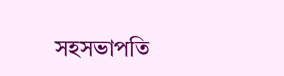সহসভাপতি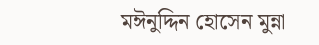মঈনুদ্দিন হোসেন মুন্না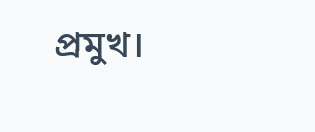প্রমুখ।